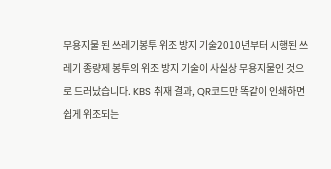무용지물 된 쓰레기봉투 위조 방지 기술2010년부터 시행된 쓰레기 종량제 봉투의 위조 방지 기술이 사실상 무용지물인 것으로 드러났습니다. KBS 취재 결과, QR코드만 똑같이 인쇄하면 쉽게 위조되는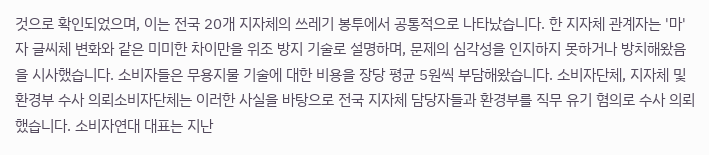것으로 확인되었으며, 이는 전국 20개 지자체의 쓰레기 봉투에서 공통적으로 나타났습니다. 한 지자체 관계자는 '마'자 글씨체 변화와 같은 미미한 차이만을 위조 방지 기술로 설명하며, 문제의 심각성을 인지하지 못하거나 방치해왔음을 시사했습니다. 소비자들은 무용지물 기술에 대한 비용을 장당 평균 5원씩 부담해왔습니다. 소비자단체, 지자체 및 환경부 수사 의뢰소비자단체는 이러한 사실을 바탕으로 전국 지자체 담당자들과 환경부를 직무 유기 혐의로 수사 의뢰했습니다. 소비자연대 대표는 지난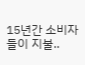15년간 소비자들이 지불..